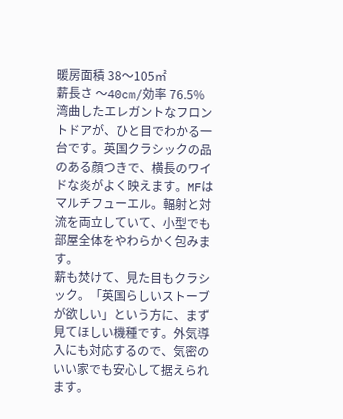暖房面積 38〜105㎡
薪長さ 〜40cm/効率 76.5%
湾曲したエレガントなフロントドアが、ひと目でわかる一台です。英国クラシックの品のある顔つきで、横長のワイドな炎がよく映えます。MFはマルチフューエル。輻射と対流を両立していて、小型でも部屋全体をやわらかく包みます。
薪も焚けて、見た目もクラシック。「英国らしいストーブが欲しい」という方に、まず見てほしい機種です。外気導入にも対応するので、気密のいい家でも安心して据えられます。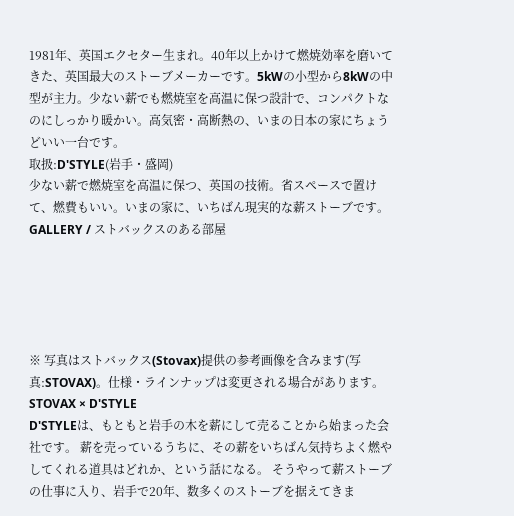1981年、英国エクセター生まれ。40年以上かけて燃焼効率を磨いてきた、英国最大のストーブメーカーです。5kWの小型から8kWの中型が主力。少ない薪でも燃焼室を高温に保つ設計で、コンパクトなのにしっかり暖かい。高気密・高断熱の、いまの日本の家にちょうどいい一台です。
取扱:D'STYLE(岩手・盛岡)
少ない薪で燃焼室を高温に保つ、英国の技術。省スペースで置けて、燃費もいい。いまの家に、いちばん現実的な薪ストーブです。
GALLERY / ストバックスのある部屋





※ 写真はストバックス(Stovax)提供の参考画像を含みます(写真:STOVAX)。仕様・ラインナップは変更される場合があります。
STOVAX × D'STYLE
D'STYLEは、もともと岩手の木を薪にして売ることから始まった会社です。 薪を売っているうちに、その薪をいちばん気持ちよく燃やしてくれる道具はどれか、という話になる。 そうやって薪ストーブの仕事に入り、岩手で20年、数多くのストーブを据えてきま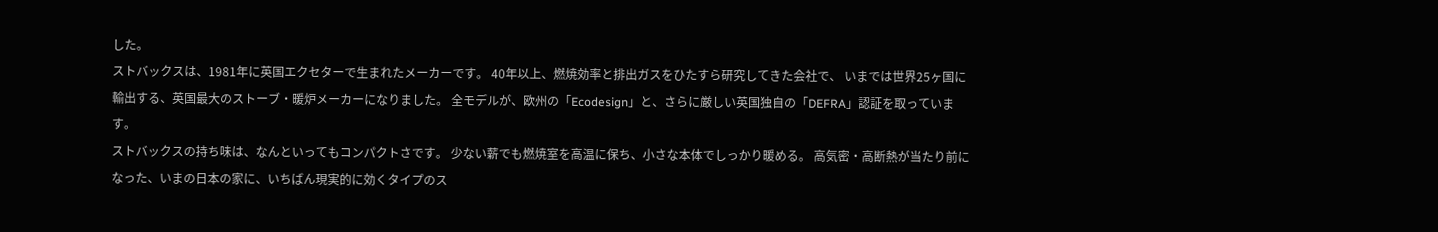した。
ストバックスは、1981年に英国エクセターで生まれたメーカーです。 40年以上、燃焼効率と排出ガスをひたすら研究してきた会社で、 いまでは世界25ヶ国に輸出する、英国最大のストーブ・暖炉メーカーになりました。 全モデルが、欧州の「Ecodesign」と、さらに厳しい英国独自の「DEFRA」認証を取っています。
ストバックスの持ち味は、なんといってもコンパクトさです。 少ない薪でも燃焼室を高温に保ち、小さな本体でしっかり暖める。 高気密・高断熱が当たり前になった、いまの日本の家に、いちばん現実的に効くタイプのス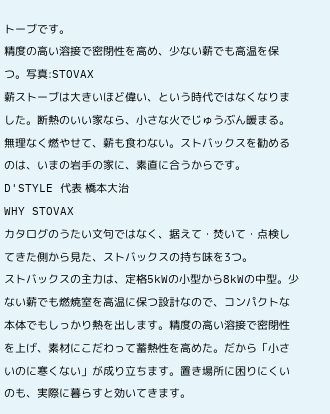トーブです。
精度の高い溶接で密閉性を高め、少ない薪でも高温を保つ。写真:STOVAX
薪ストーブは大きいほど偉い、という時代ではなくなりました。断熱のいい家なら、小さな火でじゅうぶん暖まる。無理なく燃やせて、薪も食わない。ストバックスを勧めるのは、いまの岩手の家に、素直に合うからです。
D'STYLE 代表 橋本大治
WHY STOVAX
カタログのうたい文句ではなく、据えて・焚いて・点検してきた側から見た、ストバックスの持ち味を3つ。
ストバックスの主力は、定格5kWの小型から8kWの中型。少ない薪でも燃焼室を高温に保つ設計なので、コンパクトな本体でもしっかり熱を出します。精度の高い溶接で密閉性を上げ、素材にこだわって蓄熱性を高めた。だから「小さいのに寒くない」が成り立ちます。置き場所に困りにくいのも、実際に暮らすと効いてきます。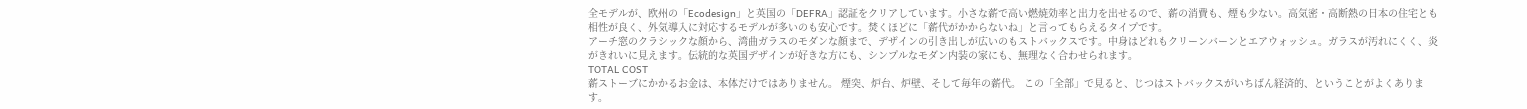全モデルが、欧州の「Ecodesign」と英国の「DEFRA」認証をクリアしています。小さな薪で高い燃焼効率と出力を出せるので、薪の消費も、煙も少ない。高気密・高断熱の日本の住宅とも相性が良く、外気導入に対応するモデルが多いのも安心です。焚くほどに「薪代がかからないね」と言ってもらえるタイプです。
アーチ窓のクラシックな顔から、湾曲ガラスのモダンな顔まで、デザインの引き出しが広いのもストバックスです。中身はどれもクリーンバーンとエアウォッシュ。ガラスが汚れにくく、炎がきれいに見えます。伝統的な英国デザインが好きな方にも、シンプルなモダン内装の家にも、無理なく合わせられます。
TOTAL COST
薪ストーブにかかるお金は、本体だけではありません。 煙突、炉台、炉壁、そして毎年の薪代。 この「全部」で見ると、じつはストバックスがいちばん経済的、ということがよくあります。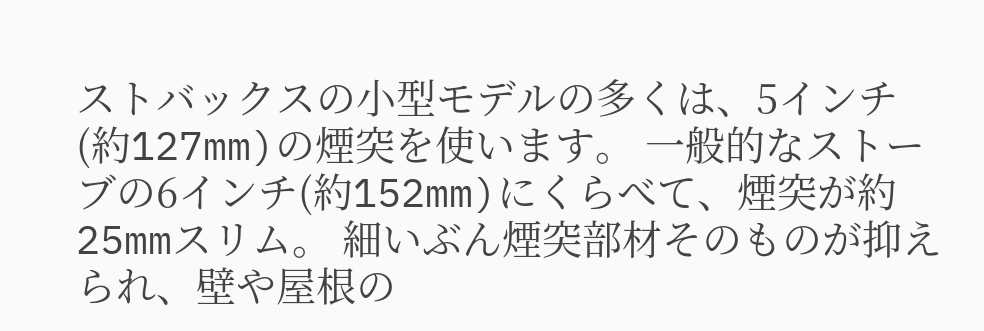ストバックスの小型モデルの多くは、5インチ(約127mm)の煙突を使います。 一般的なストーブの6インチ(約152mm)にくらべて、煙突が約25mmスリム。 細いぶん煙突部材そのものが抑えられ、壁や屋根の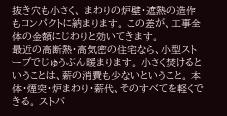抜き穴も小さく、 まわりの炉壁・遮熱の造作もコンパクトに納まります。 この差が、工事全体の金額にじわりと効いてきます。
最近の高断熱・高気密の住宅なら、小型ストーブでじゅうぶん暖まります。 小さく焚けるということは、薪の消費も少ないということ。 本体・煙突・炉まわり・薪代、そのすべてを軽くできる。 ストバ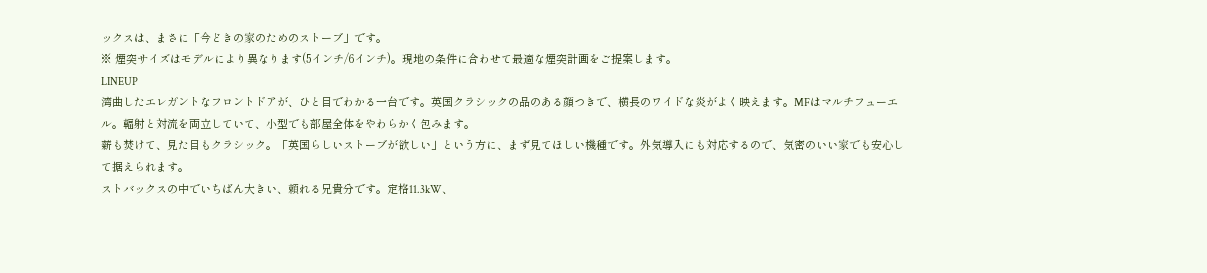ックスは、まさに「今どきの家のためのストーブ」です。
※ 煙突サイズはモデルにより異なります(5インチ/6インチ)。現地の条件に合わせて最適な煙突計画をご提案します。
LINEUP
湾曲したエレガントなフロントドアが、ひと目でわかる一台です。英国クラシックの品のある顔つきで、横長のワイドな炎がよく映えます。MFはマルチフューエル。輻射と対流を両立していて、小型でも部屋全体をやわらかく包みます。
薪も焚けて、見た目もクラシック。「英国らしいストーブが欲しい」という方に、まず見てほしい機種です。外気導入にも対応するので、気密のいい家でも安心して据えられます。
ストバックスの中でいちばん大きい、頼れる兄貴分です。定格11.3kW、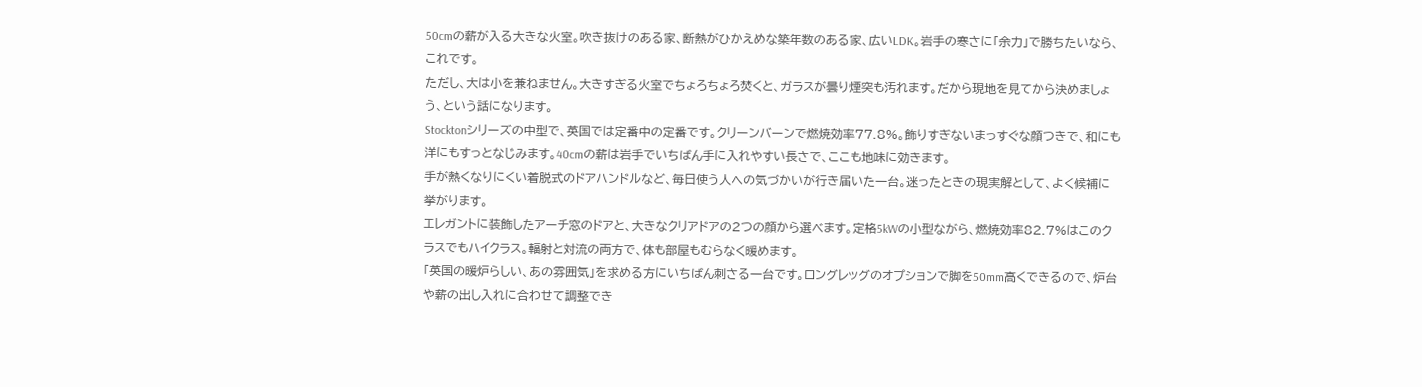50cmの薪が入る大きな火室。吹き抜けのある家、断熱がひかえめな築年数のある家、広いLDK。岩手の寒さに「余力」で勝ちたいなら、これです。
ただし、大は小を兼ねません。大きすぎる火室でちょろちょろ焚くと、ガラスが曇り煙突も汚れます。だから現地を見てから決めましょう、という話になります。
Stocktonシリーズの中型で、英国では定番中の定番です。クリーンバーンで燃焼効率77.8%。飾りすぎないまっすぐな顔つきで、和にも洋にもすっとなじみます。40cmの薪は岩手でいちばん手に入れやすい長さで、ここも地味に効きます。
手が熱くなりにくい着脱式のドアハンドルなど、毎日使う人への気づかいが行き届いた一台。迷ったときの現実解として、よく候補に挙がります。
エレガントに装飾したアーチ窓のドアと、大きなクリアドアの2つの顔から選べます。定格5kWの小型ながら、燃焼効率82.7%はこのクラスでもハイクラス。輻射と対流の両方で、体も部屋もむらなく暖めます。
「英国の暖炉らしい、あの雰囲気」を求める方にいちばん刺さる一台です。ロングレッグのオプションで脚を50mm高くできるので、炉台や薪の出し入れに合わせて調整でき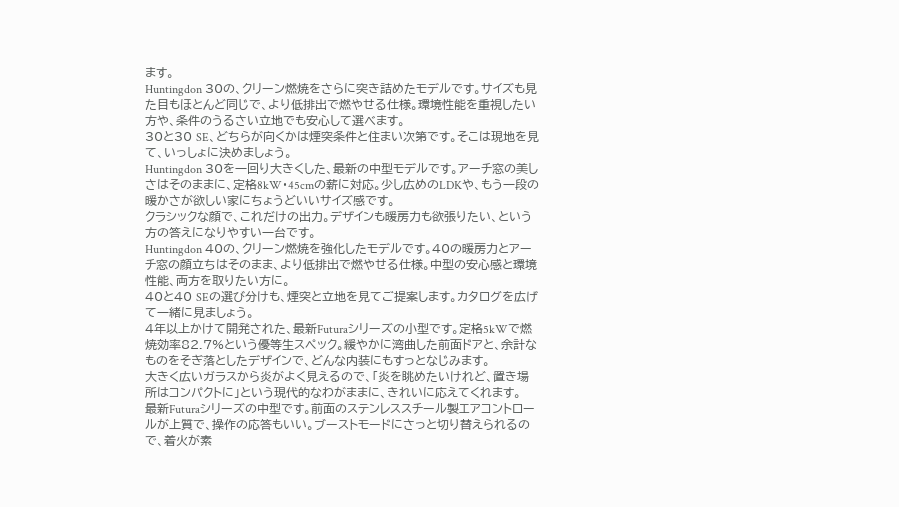ます。
Huntingdon 30の、クリーン燃焼をさらに突き詰めたモデルです。サイズも見た目もほとんど同じで、より低排出で燃やせる仕様。環境性能を重視したい方や、条件のうるさい立地でも安心して選べます。
30と30 SE、どちらが向くかは煙突条件と住まい次第です。そこは現地を見て、いっしょに決めましょう。
Huntingdon 30を一回り大きくした、最新の中型モデルです。アーチ窓の美しさはそのままに、定格8kW・45cmの薪に対応。少し広めのLDKや、もう一段の暖かさが欲しい家にちょうどいいサイズ感です。
クラシックな顔で、これだけの出力。デザインも暖房力も欲張りたい、という方の答えになりやすい一台です。
Huntingdon 40の、クリーン燃焼を強化したモデルです。40の暖房力とアーチ窓の顔立ちはそのまま、より低排出で燃やせる仕様。中型の安心感と環境性能、両方を取りたい方に。
40と40 SEの選び分けも、煙突と立地を見てご提案します。カタログを広げて一緒に見ましょう。
4年以上かけて開発された、最新Futuraシリーズの小型です。定格5kWで燃焼効率82.7%という優等生スペック。緩やかに湾曲した前面ドアと、余計なものをそぎ落としたデザインで、どんな内装にもすっとなじみます。
大きく広いガラスから炎がよく見えるので、「炎を眺めたいけれど、置き場所はコンパクトに」という現代的なわがままに、きれいに応えてくれます。
最新Futuraシリーズの中型です。前面のステンレススチール製エアコントロールが上質で、操作の応答もいい。ブーストモードにさっと切り替えられるので、着火が素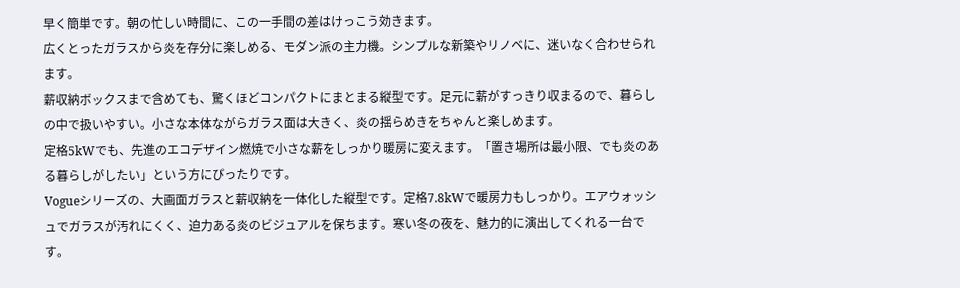早く簡単です。朝の忙しい時間に、この一手間の差はけっこう効きます。
広くとったガラスから炎を存分に楽しめる、モダン派の主力機。シンプルな新築やリノベに、迷いなく合わせられます。
薪収納ボックスまで含めても、驚くほどコンパクトにまとまる縦型です。足元に薪がすっきり収まるので、暮らしの中で扱いやすい。小さな本体ながらガラス面は大きく、炎の揺らめきをちゃんと楽しめます。
定格5kWでも、先進のエコデザイン燃焼で小さな薪をしっかり暖房に変えます。「置き場所は最小限、でも炎のある暮らしがしたい」という方にぴったりです。
Vogueシリーズの、大画面ガラスと薪収納を一体化した縦型です。定格7.8kWで暖房力もしっかり。エアウォッシュでガラスが汚れにくく、迫力ある炎のビジュアルを保ちます。寒い冬の夜を、魅力的に演出してくれる一台です。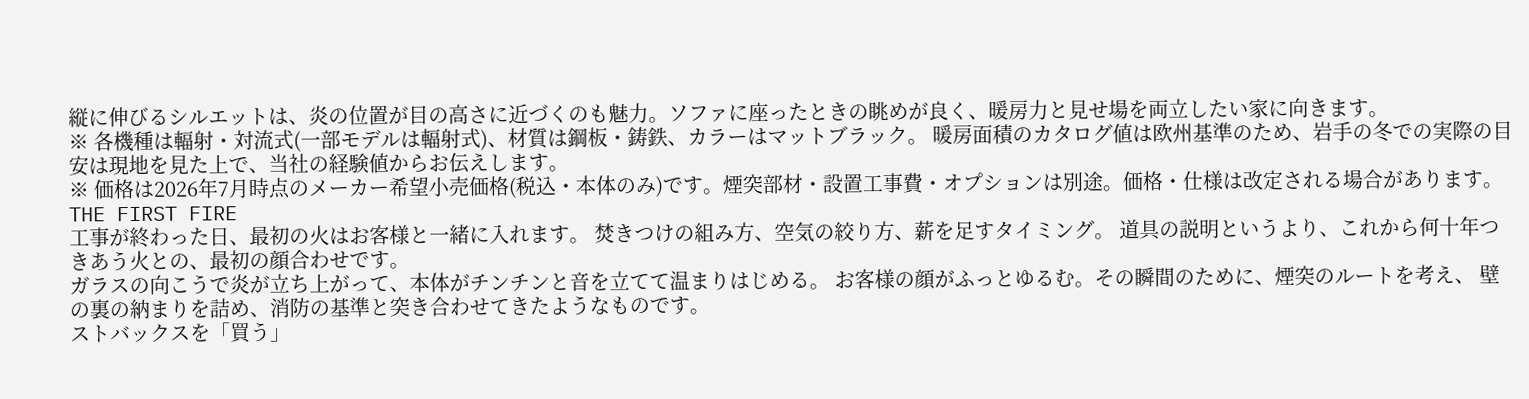縦に伸びるシルエットは、炎の位置が目の高さに近づくのも魅力。ソファに座ったときの眺めが良く、暖房力と見せ場を両立したい家に向きます。
※ 各機種は輻射・対流式(一部モデルは輻射式)、材質は鋼板・鋳鉄、カラーはマットブラック。 暖房面積のカタログ値は欧州基準のため、岩手の冬での実際の目安は現地を見た上で、当社の経験値からお伝えします。
※ 価格は2026年7月時点のメーカー希望小売価格(税込・本体のみ)です。煙突部材・設置工事費・オプションは別途。価格・仕様は改定される場合があります。
THE FIRST FIRE
工事が終わった日、最初の火はお客様と一緒に入れます。 焚きつけの組み方、空気の絞り方、薪を足すタイミング。 道具の説明というより、これから何十年つきあう火との、最初の顔合わせです。
ガラスの向こうで炎が立ち上がって、本体がチンチンと音を立てて温まりはじめる。 お客様の顔がふっとゆるむ。その瞬間のために、煙突のルートを考え、 壁の裏の納まりを詰め、消防の基準と突き合わせてきたようなものです。
ストバックスを「買う」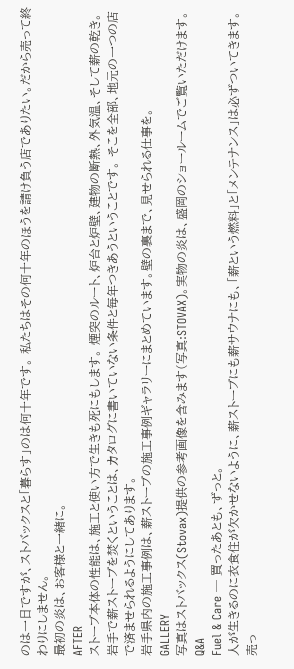のは一日ですが、ストバックスと「暮らす」のは何十年です。 私たちはその何十年のほうを請け負う店でありたい。だから売って終わりにしません。
最初の炎は、お客様と一緒に。
AFTER
ストーブ本体の性能は、施工と使い方で生きも死にもします。 煙突のルート、炉台と炉壁、建物の断熱、外気温、そして薪の乾き。 岩手で薪ストーブを焚くということは、カタログに書いていない条件と毎年つきあうということです。 そこを全部、地元の一つの店で済ませられるようにしてあります。
岩手県内の施工事例は、薪ストーブの施工事例ギャラリーにまとめています。壁の裏まで、見せられる仕事を。
GALLERY
写真はストバックス(Stovax)提供の参考画像を含みます(写真:STOVAX)。実物の炎は、盛岡のショールームでご覧いただけます。
Q&A
Fuel & Care ─ 買ったあとも、ずっと。
人が生きるのに衣食住が欠かせないように、薪ストーブにも薪サウナにも、「薪という燃料」と「メンテナンス」は必ずついてきます。売っ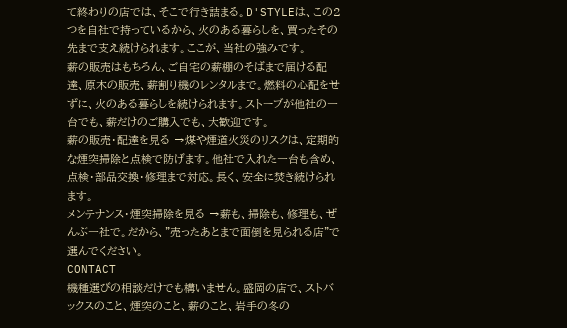て終わりの店では、そこで行き詰まる。D'STYLEは、この2つを自社で持っているから、火のある暮らしを、買ったその先まで支え続けられます。ここが、当社の強みです。
薪の販売はもちろん、ご自宅の薪棚のそばまで届ける配達、原木の販売、薪割り機のレンタルまで。燃料の心配をせずに、火のある暮らしを続けられます。ストーブが他社の一台でも、薪だけのご購入でも、大歓迎です。
薪の販売・配達を見る →煤や煙道火災のリスクは、定期的な煙突掃除と点検で防げます。他社で入れた一台も含め、点検・部品交換・修理まで対応。長く、安全に焚き続けられます。
メンテナンス・煙突掃除を見る →薪も、掃除も、修理も、ぜんぶ一社で。だから、"売ったあとまで面倒を見られる店"で選んでください。
CONTACT
機種選びの相談だけでも構いません。盛岡の店で、ストバックスのこと、煙突のこと、薪のこと、岩手の冬の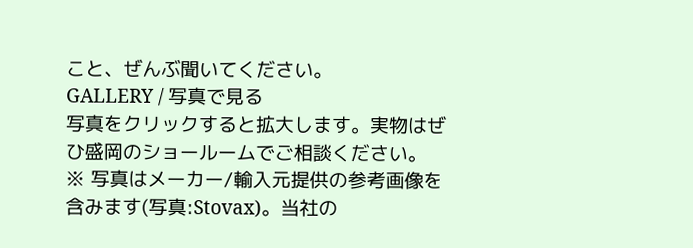こと、ぜんぶ聞いてください。
GALLERY / 写真で見る
写真をクリックすると拡大します。実物はぜひ盛岡のショールームでご相談ください。
※ 写真はメーカー/輸入元提供の参考画像を含みます(写真:Stovax)。当社の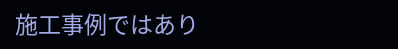施工事例ではあり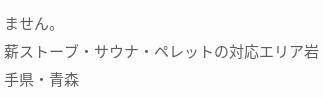ません。
薪ストーブ・サウナ・ペレットの対応エリア岩手県・青森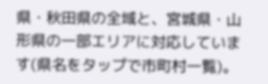県・秋田県の全域と、宮城県・山形県の一部エリアに対応しています(県名をタップで市町村一覧)。